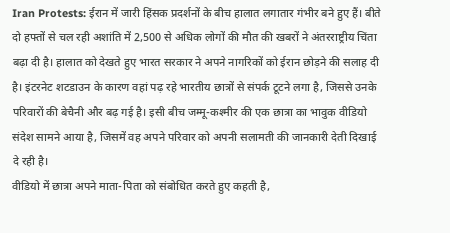Iran Protests: ईरान में जारी हिंसक प्रदर्शनों के बीच हालात लगातार गंभीर बने हुए हैं। बीते दो हफ्तों से चल रही अशांति में 2,500 से अधिक लोगों की मौत की खबरों ने अंतरराष्ट्रीय चिंता बढ़ा दी है। हालात को देखते हुए भारत सरकार ने अपने नागरिकों को ईरान छोड़ने की सलाह दी है। इंटरनेट शटडाउन के कारण वहां पढ़ रहे भारतीय छात्रों से संपर्क टूटने लगा है, जिससे उनके परिवारों की बेचैनी और बढ़ गई है। इसी बीच जम्मू-कश्मीर की एक छात्रा का भावुक वीडियो संदेश सामने आया है, जिसमें वह अपने परिवार को अपनी सलामती की जानकारी देती दिखाई दे रही है।
वीडियो में छात्रा अपने माता-पिता को संबोधित करते हुए कहती है,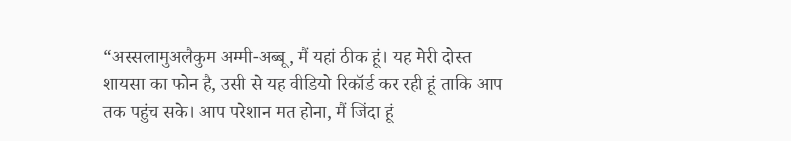“अस्सलामुअलैकुम अम्मी-अब्बू, मैं यहां ठीक हूं। यह मेरी दोस्त शायसा का फोन है, उसी से यह वीडियो रिकॉर्ड कर रही हूं ताकि आप तक पहुंच सके। आप परेशान मत होना, मैं जिंदा हूं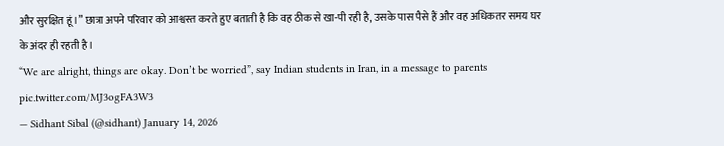और सुरक्षित हूं।” छात्रा अपने परिवार को आश्वस्त करते हुए बताती है कि वह ठीक से खा-पी रही है, उसके पास पैसे हैं और वह अधिकतर समय घर के अंदर ही रहती है।
“We are alright, things are okay. Don’t be worried”, say Indian students in Iran, in a message to parents pic.twitter.com/MJ3ogFA3W3
— Sidhant Sibal (@sidhant) January 14, 2026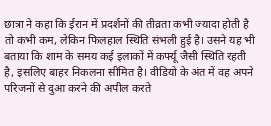छात्रा ने कहा कि ईरान में प्रदर्शनों की तीव्रता कभी ज्यादा होती है तो कभी कम, लेकिन फिलहाल स्थिति संभली हुई है। उसने यह भी बताया कि शाम के समय कई इलाकों में कर्फ्यू जैसी स्थिति रहती है, इसलिए बाहर निकलना सीमित है। वीडियो के अंत में वह अपने परिजनों से दुआ करने की अपील करते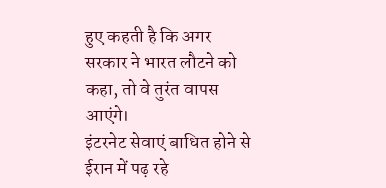हुए कहती है कि अगर सरकार ने भारत लौटने को कहा, तो वे तुरंत वापस आएंगे।
इंटरनेट सेवाएं बाधित होने से ईरान में पढ़ रहे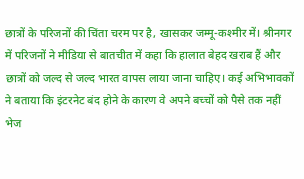छात्रों के परिजनों की चिंता चरम पर है, खासकर जम्मू-कश्मीर में। श्रीनगर में परिजनों ने मीडिया से बातचीत में कहा कि हालात बेहद खराब हैं और छात्रों को जल्द से जल्द भारत वापस लाया जाना चाहिए। कई अभिभावकों ने बताया कि इंटरनेट बंद होने के कारण वे अपने बच्चों को पैसे तक नहीं भेज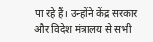पा रहे हैं। उन्होंने केंद्र सरकार और विदेश मंत्रालय से सभी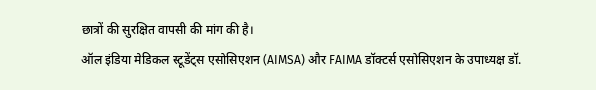छात्रों की सुरक्षित वापसी की मांग की है।
ऑल इंडिया मेडिकल स्टूडेंट्स एसोसिएशन (AIMSA) और FAIMA डॉक्टर्स एसोसिएशन के उपाध्यक्ष डॉ.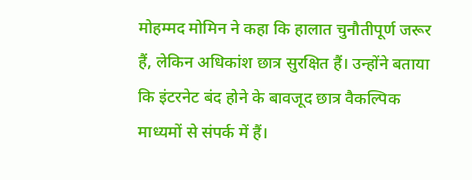मोहम्मद मोमिन ने कहा कि हालात चुनौतीपूर्ण जरूर हैं, लेकिन अधिकांश छात्र सुरक्षित हैं। उन्होंने बताया कि इंटरनेट बंद होने के बावजूद छात्र वैकल्पिक माध्यमों से संपर्क में हैं।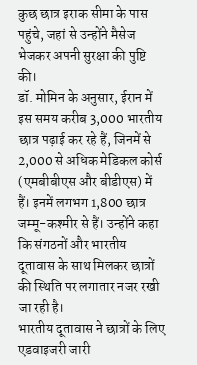कुछ छात्र इराक सीमा के पास पहुंचे, जहां से उन्होंने मैसेज भेजकर अपनी सुरक्षा की पुष्टि की।
डॉ. मोमिन के अनुसार, ईरान में इस समय करीब 3,000 भारतीय छात्र पढ़ाई कर रहे हैं, जिनमें से 2,000 से अधिक मेडिकल कोर्स (एमबीबीएस और बीडीएस) में हैं। इनमें लगभग 1,800 छात्र जम्मू-कश्मीर से हैं। उन्होंने कहा कि संगठनों और भारतीय दूतावास के साथ मिलकर छात्रों की स्थिति पर लगातार नजर रखी जा रही है।
भारतीय दूतावास ने छात्रों के लिए एडवाइजरी जारी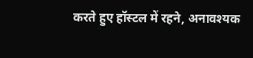करते हुए हॉस्टल में रहने, अनावश्यक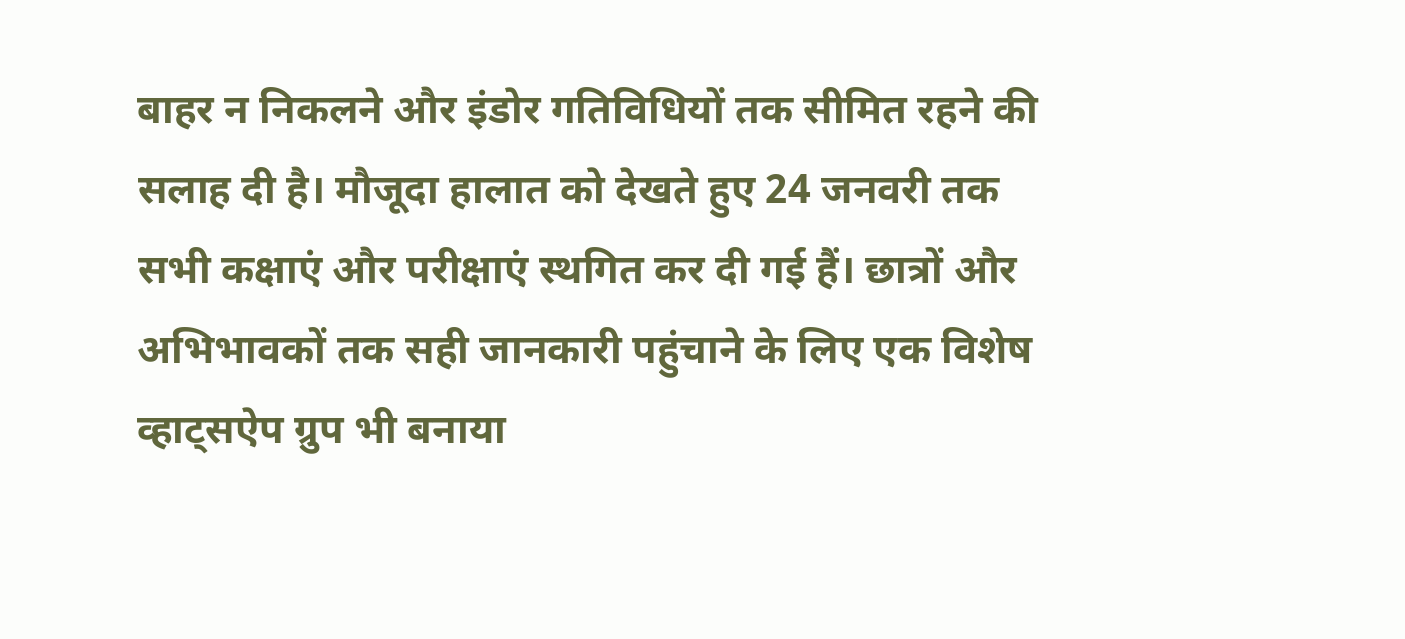बाहर न निकलने और इंडोर गतिविधियों तक सीमित रहने की सलाह दी है। मौजूदा हालात को देखते हुए 24 जनवरी तक सभी कक्षाएं और परीक्षाएं स्थगित कर दी गई हैं। छात्रों और अभिभावकों तक सही जानकारी पहुंचाने के लिए एक विशेष व्हाट्सऐप ग्रुप भी बनाया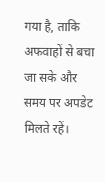गया है, ताकि अफवाहों से बचा जा सके और समय पर अपडेट मिलते रहें।